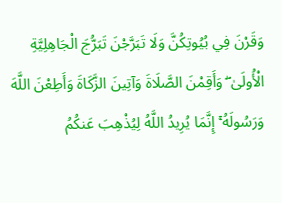وَقَرْنَ فِي بُيُوتِكُنَّ وَلَا تَبَرَّجْنَ تَبَرُّجَ الْجَاهِلِيَّةِ الْأُولَىٰ ۖ وَأَقِمْنَ الصَّلَاةَ وَآتِينَ الزَّكَاةَ وَأَطِعْنَ اللَّهَ وَرَسُولَهُ ۚ إِنَّمَا يُرِيدُ اللَّهُ لِيُذْهِبَ عَنكُمُ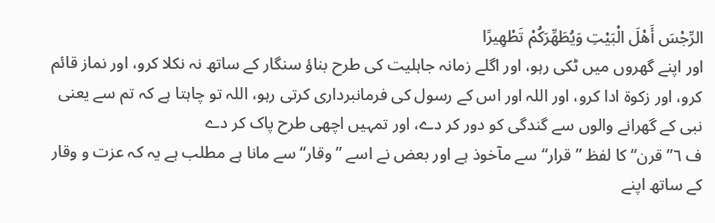الرِّجْسَ أَهْلَ الْبَيْتِ وَيُطَهِّرَكُمْ تَطْهِيرًا
اور اپنے گھروں میں ٹکی رہو، اور اگلے زمانہ جاہلیت کی طرح بناؤ سنگار کے ساتھ نہ نکلا کرو، اور نماز قائم کرو، اور زکوۃ ادا کرو، اور اللہ اور اس کے رسول کی فرمانبرداری کرتی رہو، اللہ تو چاہتا ہے کہ تم سے یعنی نبی کے گھرانے والوں سے گندگی کو دور کر دے، اور تمہیں اچھی طرح پاک کر دے
ف ٦” قرن“ کا لفظ ” قرار“ سے مآخوذ ہے اور بعض نے اسے ” وقار“ سے مانا ہے مطلب ہے یہ کہ عزت و وقار کے ساتھ اپنے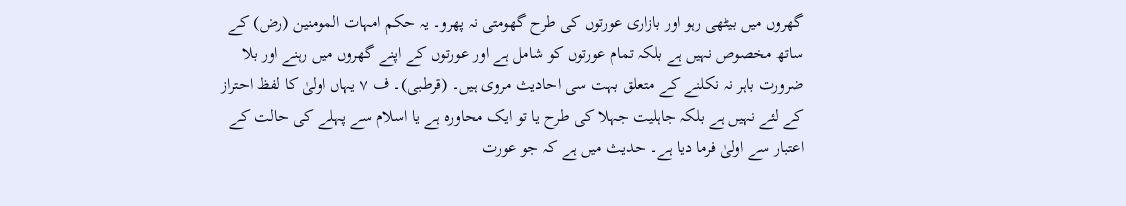گھروں میں بیٹھی رہو اور بازاری عورتوں کی طرح گھومتی نہ پھرو۔ یہ حکم امہات المومنین (رض) کے ساتھ مخصوص نہیں ہے بلکہ تمام عورتوں کو شامل ہے اور عورتوں کے اپنے گھروں میں رہنے اور بلا ضرورت باہر نہ نکلنے کے متعلق بہت سی احادیث مروی ہیں۔ (قرطبی)۔ ف ٧ یہاں اولیٰ کا لفظ احتراز کے لئے نہیں ہے بلکہ جاہلیت جہلا کی طرح یا تو ایک محاورہ ہے یا اسلام سے پہلے کی حالت کے اعتبار سے اولیٰ فرما دیا ہے۔ حدیث میں ہے کہ جو عورت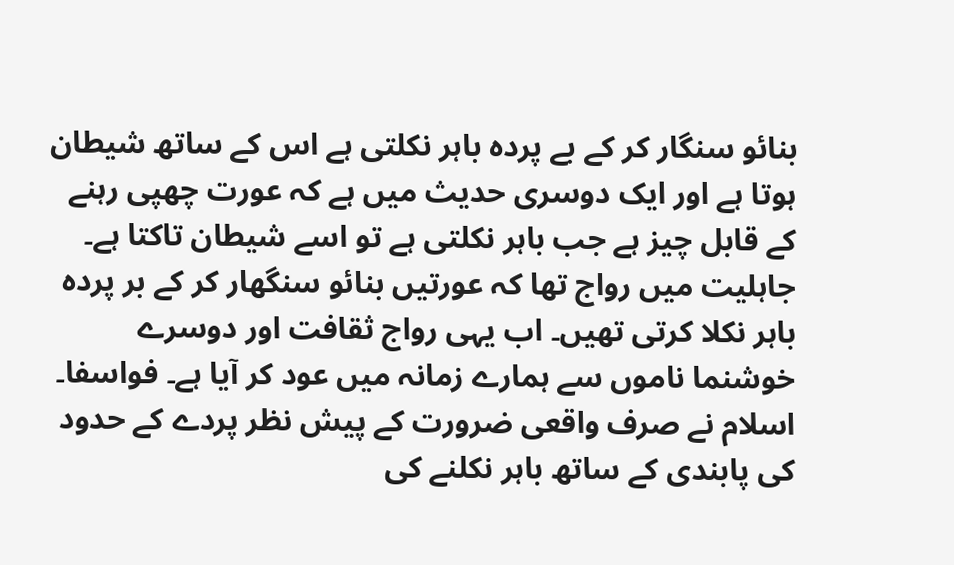بنائو سنگار کر کے بے پردہ باہر نکلتی ہے اس کے ساتھ شیطان ہوتا ہے اور ایک دوسری حدیث میں ہے کہ عورت چھپی رہنے کے قابل چیز ہے جب باہر نکلتی ہے تو اسے شیطان تاکتا ہے۔ جاہلیت میں رواج تھا کہ عورتیں بنائو سنگھار کر کے بر پردہ باہر نکلا کرتی تھیں۔ اب یہی رواج ثقافت اور دوسرے خوشنما ناموں سے ہمارے زمانہ میں عود کر آیا ہے۔ فواسفا۔ اسلام نے صرف واقعی ضرورت کے پیش نظر پردے کے حدود کی پابندی کے ساتھ باہر نکلنے کی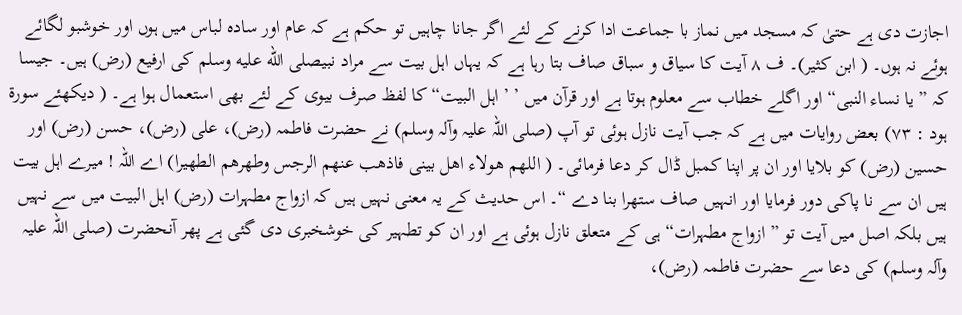اجازت دی ہے حتیٰ کہ مسجد میں نماز با جماعت ادا کرنے کے لئے اگر جانا چاہیں تو حکم ہے کہ عام اور سادہ لباس میں ہوں اور خوشبو لگائے ہوئے نہ ہوں۔ ( ابن کثیر)۔ ف ٨ آیت کا سیاق و سباق صاف بتا رہا ہے کہ یہاں اہل بیت سے مراد نبیصلى الله عليه وسلم کی ارفیع (رض) ہیں۔ جیسا کہ ” یا نساء النبی“ اور اگلے خطاب سے معلوم ہوتا ہے اور قرآن میں ’ ’ اہل البیت“ کا لفظ صرف بیوی کے لئے بھی استعمال ہوا ہے۔ ( دیکھئے سورۃ ہود : ٧٣) بعض روایات میں ہے کہ جب آیت نازل ہوئی تو آپ (صلی اللہ علیہ وآلہ وسلم) نے حضرت فاطمہ (رض)، علی (رض)، حسن (رض) اور حسین (رض) کو بلایا اور ان پر اپنا کمبل ڈال کر دعا فرمائی۔ ( اللھم ھولاء اھل بینی فاذھب عنھم الرجس وطھرھم الطھیرا) اے اللہ ! میرے اہل بیت ہیں ان سے نا پاکی دور فرمایا اور انہیں صاف ستھرا بنا دے “۔ اس حدیث کے یہ معنی نہیں ہیں کہ ازواج مطہرات (رض) اہل البیت میں سے نہیں ہیں بلکہ اصل میں آیت تو ” ازواج مطہرات“ ہی کے متعلق نازل ہوئی ہے اور ان کو تطہیر کی خوشخبری دی گئی ہے پھر آنحضرت (صلی اللہ علیہ وآلہ وسلم) کی دعا سے حضرت فاطمہ (رض)،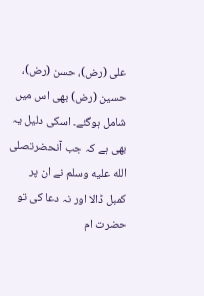علی (رض)، حسن (رض)، حسین (رض) بھی اس میں شامل ہوگئے۔ اسکی دلیل یہ بھی ہے کہ جب آنحضرتصلى الله عليه وسلم نے ان پر کمبل ڈالا اور نہ دعا کی تو حضرت ام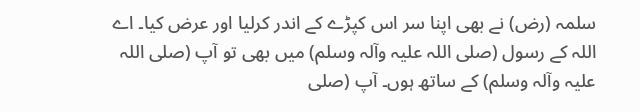سلمہ (رض) نے بھی اپنا سر اس کپڑے کے اندر کرلیا اور عرض کیا۔ اے اللہ کے رسول (صلی اللہ علیہ وآلہ وسلم) میں بھی تو آپ (صلی اللہ علیہ وآلہ وسلم) کے ساتھ ہوں۔ آپ (صلی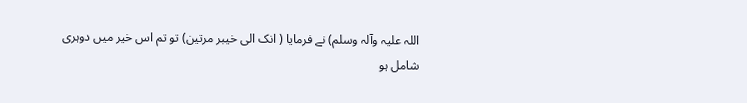اللہ علیہ وآلہ وسلم) نے فرمایا ( انک الی خیبر مرتین) تو تم اس خیر میں دوہری شامل ہو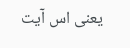یعنی اس آیت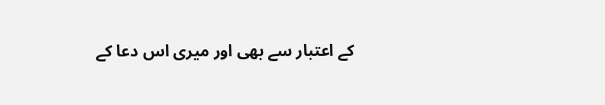کے اعتبار سے بھی اور میری اس دعا کے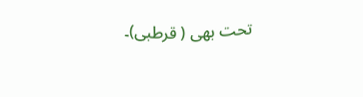تحت بھی ( قرطبی)۔